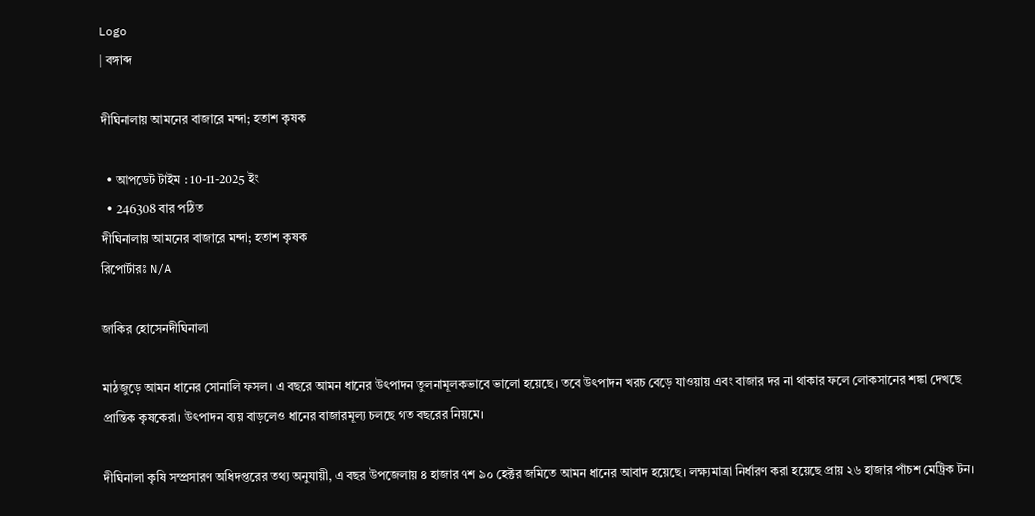Logo
| বঙ্গাব্দ

দীঘিনালায় আমনের বাজারে মন্দা; হতাশ কৃষক

  • আপডেট টাইম : 10-11-2025 ইং
  • 246308 বার পঠিত
দীঘিনালায় আমনের বাজারে মন্দা; হতাশ কৃষক
রিপোর্টারঃ N/A

জাকির হোসেনদীঘিনালা

মাঠজুড়ে আমন ধানের সোনালি ফসল। এ বছরে আমন ধানের উৎপাদন তুলনামূলকভাবে ভালো হয়েছে। তবে উৎপাদন খরচ বেড়ে যাওয়ায় এবং বাজার দর না থাকার ফলে লোকসানের শঙ্কা দেখছে প্রান্তিক কৃষকেরা। উৎপাদন ব্যয় বাড়লেও ধানের বাজারমূল্য চলছে গত বছরের নিয়মে।

দীঘিনালা কৃষি সম্প্রসারণ অধিদপ্তরের তথ্য অনুযায়ী, এ বছর উপজেলায় ৪ হাজার ৭শ ৯০ হেক্টর জমিতে আমন ধানের আবাদ হয়েছে। লক্ষ্যমাত্রা নির্ধারণ করা হয়েছে প্রায় ২৬ হাজার পাঁচশ মেট্রিক টন।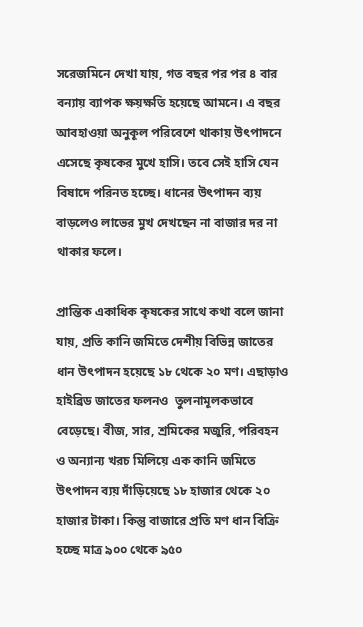সরেজমিনে দেখা যায়, গত বছর পর পর ৪ বার বন্যায় ব্যাপক ক্ষয়ক্ষতি হয়েছে আমনে। এ বছর আবহাওয়া অনুকূল পরিবেশে থাকায় উৎপাদনে এসেছে কৃষকের মুখে হাসি। তবে সেই হাসি যেন বিষাদে পরিনত হচ্ছে। ধানের উৎপাদন ব্যয় বাড়লেও লাভের মুখ দেখছেন না বাজার দর না থাকার ফলে।

প্রান্তিক একাধিক কৃষকের সাথে কথা বলে জানা যায়, প্রতি কানি জমিতে দেশীয় বিভিন্ন জাতের ধান উৎপাদন হয়েছে ১৮ থেকে ২০ মণ। এছাড়াও হাইব্রিড জাতের ফলনও  তুলনামূলকভাবে বেড়েছে। বীজ, সার, শ্রমিকের মজুরি, পরিবহন ও অন্যান্য খরচ মিলিয়ে এক কানি জমিতে উৎপাদন ব্যয় দাঁড়িয়েছে ১৮ হাজার থেকে ২০ হাজার টাকা। কিন্তু বাজারে প্রতি মণ ধান বিক্রি হচ্ছে মাত্র ৯০০ থেকে ৯৫০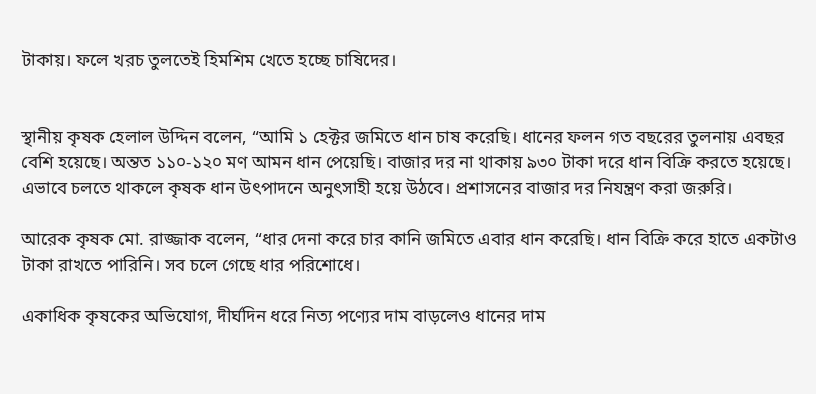টাকায়। ফলে খরচ তুলতেই হিমশিম খেতে হচ্ছে চাষিদের।


স্থানীয় কৃষক হেলাল উদ্দিন বলেন, “আমি ১ হেক্টর জমিতে ধান চাষ করেছি। ধানের ফলন গত বছরের তুলনায় এবছর বেশি হয়েছে। অন্তত ১১০-১২০ মণ আমন ধান পেয়েছি। বাজার দর না থাকায় ৯৩০ টাকা দরে ধান বিক্রি করতে হয়েছে। এভাবে চলতে থাকলে কৃষক ধান উৎপাদনে অনুৎসাহী হয়ে উঠবে। প্রশাসনের বাজার দর নিযন্ত্রণ করা জরুরি।

আরেক কৃষক মো. রাজ্জাক বলেন, “ধার দেনা করে চার কানি জমিতে এবার ধান করেছি। ধান বিক্রি করে হাতে একটাও টাকা রাখতে পারিনি। সব চলে গেছে ধার পরিশোধে।

একাধিক কৃষকের অভিযোগ, দীর্ঘদিন ধরে নিত্য পণ্যের দাম বাড়লেও ধানের দাম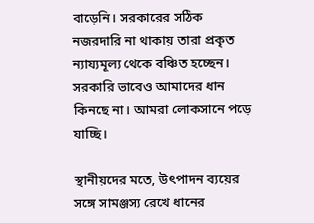বাড়েনি। সরকারের সঠিক নজরদারি না থাকায় তারা প্রকৃত ন্যায্যমূল্য থেকে বঞ্চিত হচ্ছেন। সরকারি ভাবেও আমাদের ধান কিনছে না। আমরা লোকসানে পড়ে যাচ্ছি।

স্থানীয়দের মতে, উৎপাদন ব্যয়ের সঙ্গে সামঞ্জস্য রেখে ধানের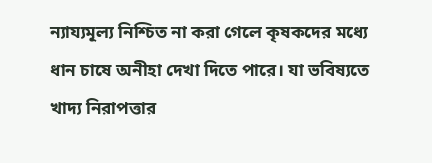ন্যায্যমূল্য নিশ্চিত না করা গেলে কৃষকদের মধ্যে ধান চাষে অনীহা দেখা দিতে পারে। যা ভবিষ্যতে খাদ্য নিরাপত্তার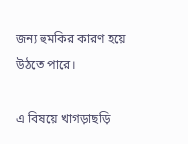জন্য হুমকির কারণ হয়ে উঠতে পারে।

এ বিষয়ে খাগড়াছড়ি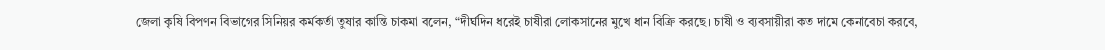জেলা কৃষি বিপণন বিভাগের সিনিয়র কর্মকর্তা তুষার কান্তি চাকমা বলেন, “দীর্ঘদিন ধরেই চাষীরা লোকসানের মুখে ধান বিক্রি করছে। চাষী ও ব্যবসায়ীরা কত দামে কেনাবেচা করবে,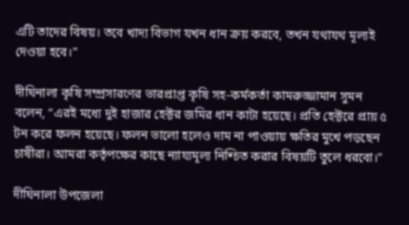এটি তাদের বিষয়। তবে খাদ্য বিভাগ যখন ধান ক্রয় করবে, তখন যথাযথ মূল্যই দেওয়া হবে।”

দীঘিনালা কৃষি সম্প্রসারণের ভারপ্রাপ্ত কৃষি সহ-কর্মকর্তা কামরুজ্জামান সুমন বলেন, “এরই মধ্যে দুই হাজার হেক্টর জমির ধান কাটা হয়েছে। প্রতি হেক্টরে প্রায় ৫ টন করে ফলন হয়েছে। ফলন ভালো হলেও দাম না পাওয়ায় ক্ষতির মুখে পড়ছেন চাষীরা। আমরা কর্তৃপক্ষের কাছে ন্যায্যমূল্য নিশ্চিত করার বিষয়টি তুলে ধরবো।"

দীঘিনালা উপজেলা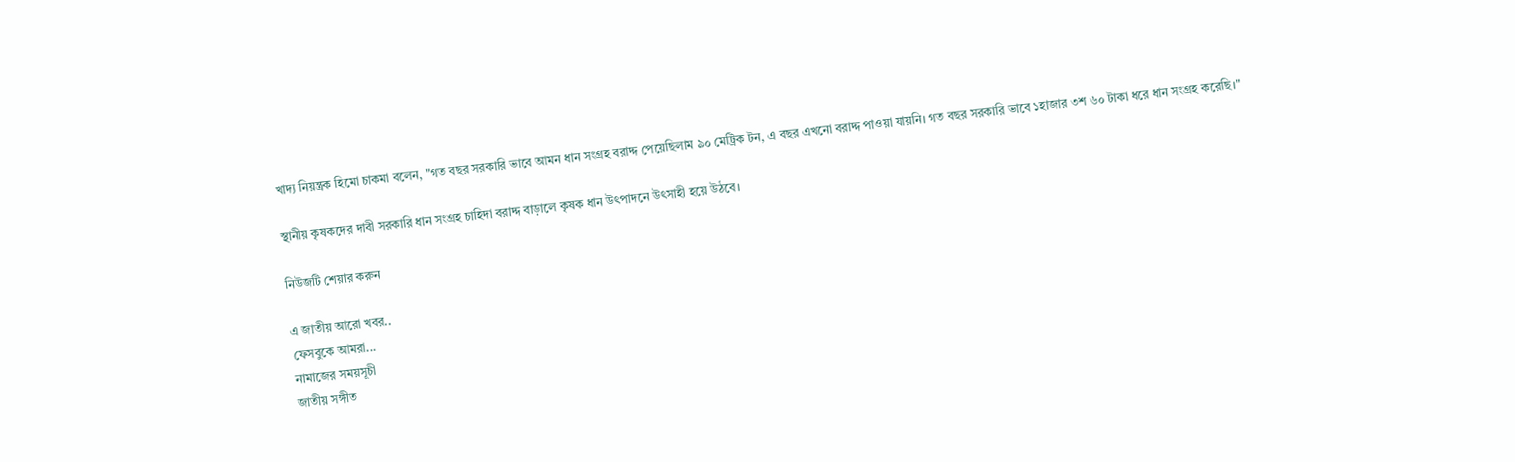খাদ্য নিয়ন্ত্রক হিমো চাকমা বলেন, "গত বছর সরকারি ভাবে আমন ধান সংগ্রহ বরাদ্দ পেয়েছিলাম ৯০ মেট্রিক টন, এ বছর এখনো বরাদ্দ পাওয়া যায়নি। গত বছর সরকারি ভাবে ১হাজার ৩শ ৬০ টাকা ধরে ধান সংগ্রহ করেছি।"

স্থানীয় কৃষকদের দাবী সরকারি ধান সংগ্রহ চাহিদা বরাদ্দ বাড়ালে কৃষক ধান উৎপাদনে উৎসাহী হয়ে উঠবে।

নিউজটি শেয়ার করুন

এ জাতীয় আরো খবর..
ফেসবুকে আমরা...
নামাজের সময়সূচী
জাতীয় সঙ্গীত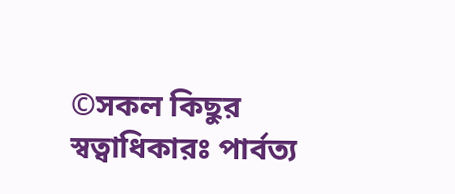©সকল কিছুর স্বত্বাধিকারঃ পার্বত্য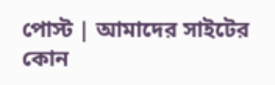পোস্ট | আমাদের সাইটের কোন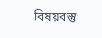বিষয়বস্তু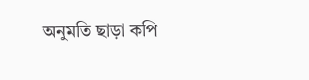অনুমতি ছাড়া কপি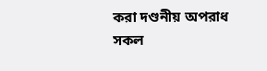করা দণ্ডনীয় অপরাধ
সকল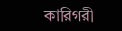কারিগরী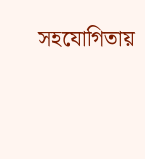সহযোগিতায়